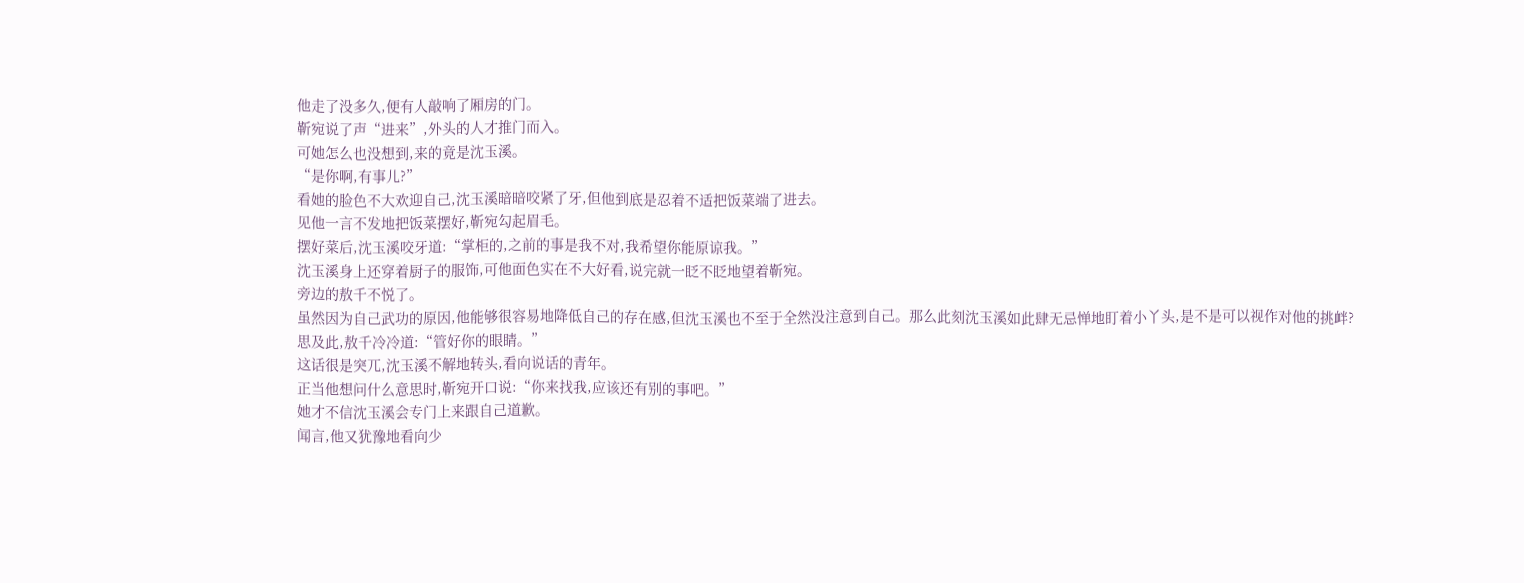他走了没多久,便有人敲响了厢房的门。
靳宛说了声“进来”,外头的人才推门而入。
可她怎么也没想到,来的竟是沈玉溪。
“是你啊,有事儿?”
看她的脸色不大欢迎自己,沈玉溪暗暗咬紧了牙,但他到底是忍着不适把饭菜端了进去。
见他一言不发地把饭菜摆好,靳宛勾起眉毛。
摆好菜后,沈玉溪咬牙道:“掌柜的,之前的事是我不对,我希望你能原谅我。”
沈玉溪身上还穿着厨子的服饰,可他面色实在不大好看,说完就一眨不眨地望着靳宛。
旁边的敖千不悦了。
虽然因为自己武功的原因,他能够很容易地降低自己的存在感,但沈玉溪也不至于全然没注意到自己。那么此刻沈玉溪如此肆无忌惮地盯着小丫头,是不是可以视作对他的挑衅?
思及此,敖千冷冷道:“管好你的眼睛。”
这话很是突兀,沈玉溪不解地转头,看向说话的青年。
正当他想问什么意思时,靳宛开口说:“你来找我,应该还有别的事吧。”
她才不信沈玉溪会专门上来跟自己道歉。
闻言,他又犹豫地看向少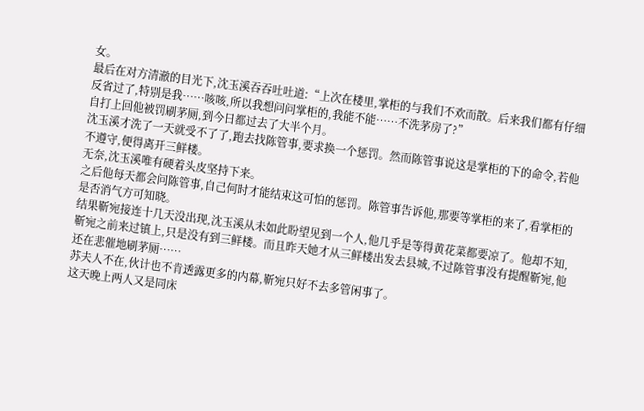女。
最后在对方清澈的目光下,沈玉溪吞吞吐吐道:“上次在楼里,掌柜的与我们不欢而散。后来我们都有仔细反省过了,特别是我……咳咳,所以我想问问掌柜的,我能不能……不洗茅房了?”
自打上回他被罚刷茅厕,到今日都过去了大半个月。
沈玉溪才洗了一天就受不了了,跑去找陈管事,要求换一个惩罚。然而陈管事说这是掌柜的下的命令,若他不遵守,便得离开三鲜楼。
无奈,沈玉溪唯有硬着头皮坚持下来。
之后他每天都会问陈管事,自己何时才能结束这可怕的惩罚。陈管事告诉他,那要等掌柜的来了,看掌柜的是否消气方可知晓。
结果靳宛接连十几天没出现,沈玉溪从未如此盼望见到一个人,他几乎是等得黄花菜都要凉了。他却不知,靳宛之前来过镇上,只是没有到三鲜楼。而且昨天她才从三鲜楼出发去县城,不过陈管事没有提醒靳宛,他还在悲催地刷茅厕……
苏夫人不在,伙计也不肯透露更多的内幕,靳宛只好不去多管闲事了。
这天晚上两人又是同床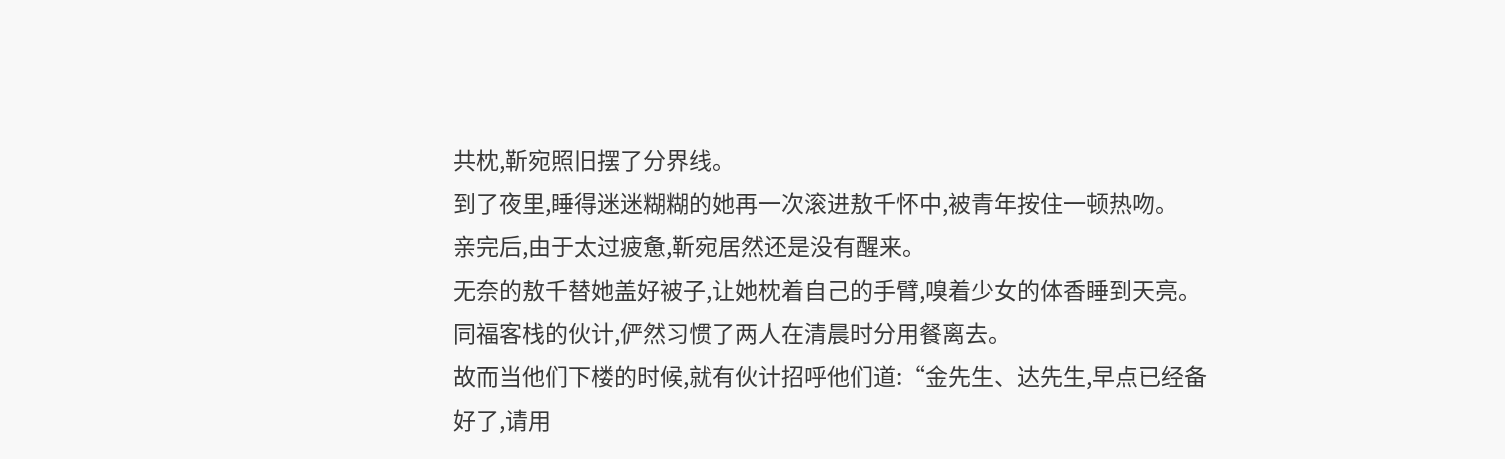共枕,靳宛照旧摆了分界线。
到了夜里,睡得迷迷糊糊的她再一次滚进敖千怀中,被青年按住一顿热吻。
亲完后,由于太过疲惫,靳宛居然还是没有醒来。
无奈的敖千替她盖好被子,让她枕着自己的手臂,嗅着少女的体香睡到天亮。
同福客栈的伙计,俨然习惯了两人在清晨时分用餐离去。
故而当他们下楼的时候,就有伙计招呼他们道:“金先生、达先生,早点已经备好了,请用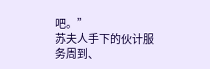吧。”
苏夫人手下的伙计服务周到、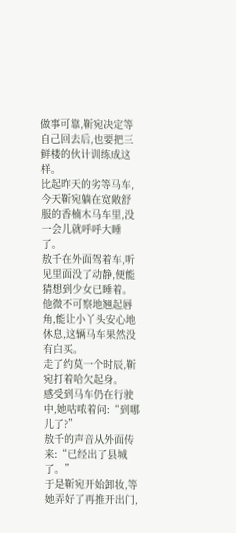做事可靠,靳宛决定等自己回去后,也要把三鲜楼的伙计训练成这样。
比起昨天的劣等马车,今天靳宛躺在宽敞舒服的香楠木马车里,没一会儿就呼呼大睡了。
敖千在外面驾着车,听见里面没了动静,便能猜想到少女已睡着。
他微不可察地翘起唇角,能让小丫头安心地休息,这辆马车果然没有白买。
走了约莫一个时辰,靳宛打着哈欠起身。
感受到马车仍在行驶中,她咕哝着问:“到哪儿了?”
敖千的声音从外面传来:“已经出了县城了。”
于是靳宛开始卸妆,等她弄好了再推开出门,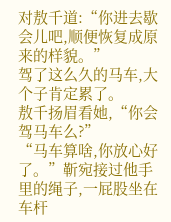对敖千道:“你进去歇会儿吧,顺便恢复成原来的样貌。”
驾了这么久的马车,大个子肯定累了。
敖千扬眉看她,“你会驾马车么?”
“马车算啥,你放心好了。”靳宛接过他手里的绳子,一屁股坐在车杆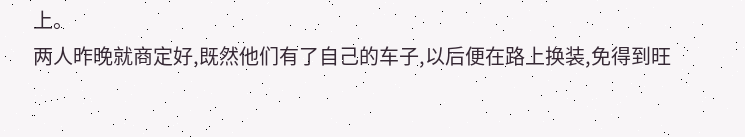上。
两人昨晚就商定好,既然他们有了自己的车子,以后便在路上换装,免得到旺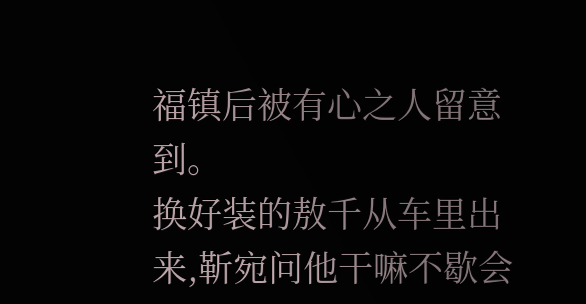福镇后被有心之人留意到。
换好装的敖千从车里出来,靳宛问他干嘛不歇会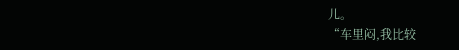儿。
“车里闷,我比较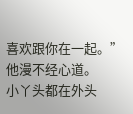喜欢跟你在一起。”他漫不经心道。
小丫头都在外头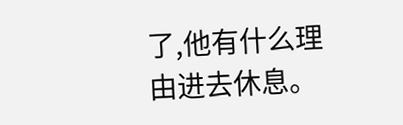了,他有什么理由进去休息。